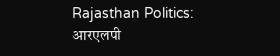Rajasthan Politics: आरएलपी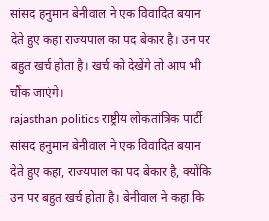सांसद हनुमान बेनीवाल ने एक विवादित बयान देते हुए कहा राज्यपाल का पद बेकार है। उन पर बहुत खर्च होता है। खर्च को देखेंगे तो आप भी चौंक जाएंगे।
rajasthan politics राष्ट्रीय लोकतांत्रिक पार्टी सांसद हनुमान बेनीवाल ने एक विवादित बयान देते हुए कहा, राज्यपाल का पद बेकार है, क्योंकि उन पर बहुत खर्च होता है। बेनीवाल ने कहा कि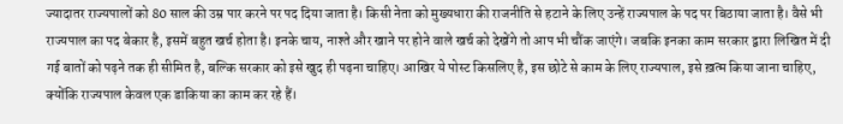ज्यादातर राज्यपालों को 80 साल की उम्र पार करने पर पद दिया जाता है। किसी नेता को मुख्यधारा की राजनीति से हटाने के लिए उन्हें राज्यपाल के पद पर बिठाया जाता है। वैसे भी राज्यपाल का पद बेकार है, इसमें बहुत खर्च होता है। इनके चाय, नाश्ते और खाने पर होने वाले खर्च को देखेंगे तो आप भी चौंक जाएंगे। जबकि इनका काम सरकार द्वारा लिखित में दी गई बातों को पढ़ने तक ही सीमित है, बल्कि सरकार को इसे खुद ही पढ़ना चाहिए। आखिर ये पोस्ट किसलिए है, इस छोटे से काम के लिए राज्यपाल, इसे ख़त्म किया जाना चाहिए, क्योंकि राज्यपाल केवल एक डाकिया का काम कर रहे हैं।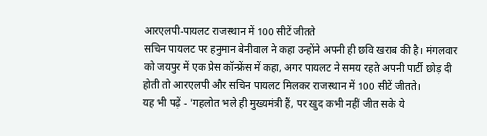आरएलपी-पायलट राजस्थान में 100 सीटें जीतते
सचिन पायलट पर हनुमान बेनीवाल ने कहा उन्होंने अपनी ही छवि खराब की है। मंगलवार को जयपुर में एक प्रेस कॉन्फ्रेंस में कहा, अगर पायलट ने समय रहते अपनी पार्टी छोड़ दी होती तो आरएलपी और सचिन पायलट मिलकर राजस्थान में 100 सीटें जीतते।
यह भी पढ़ें - 'गहलोत भले ही मुख्यमंत्री हैं, पर खुद कभी नहीं जीत सके ये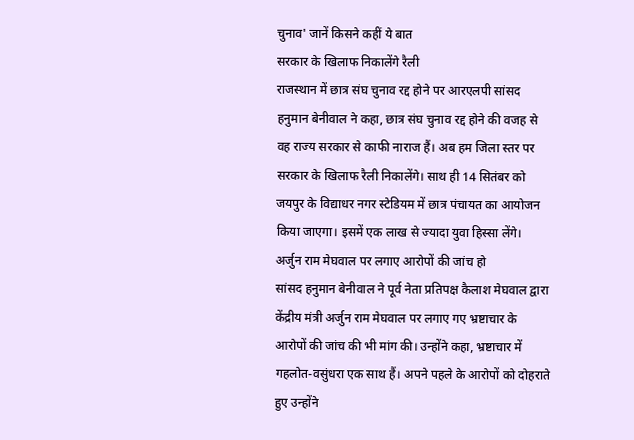चुनाव' जानें किसने कहीं ये बात
सरकार के खिलाफ निकालेंगे रैली
राजस्थान में छात्र संघ चुनाव रद्द होने पर आरएलपी सांसद हनुमान बेनीवाल ने कहा, छात्र संघ चुनाव रद्द होने की वजह से वह राज्य सरकार से काफी नाराज हैं। अब हम जिला स्तर पर सरकार के खिलाफ रैली निकालेंगे। साथ ही 14 सितंबर को जयपुर के विद्याधर नगर स्टेडियम में छात्र पंचायत का आयोजन किया जाएगा। इसमें एक लाख से ज्यादा युवा हिस्सा लेंगे।
अर्जुन राम मेघवाल पर लगाए आरोपों की जांच हो
सांसद हनुमान बेनीवाल ने पूर्व नेता प्रतिपक्ष कैलाश मेघवाल द्वारा केंद्रीय मंत्री अर्जुन राम मेघवाल पर लगाए गए भ्रष्टाचार के आरोपों की जांच की भी मांग की। उन्होंने कहा, भ्रष्टाचार में गहलोत-वसुंधरा एक साथ हैं। अपने पहले के आरोपों को दोहराते हुए उन्होंने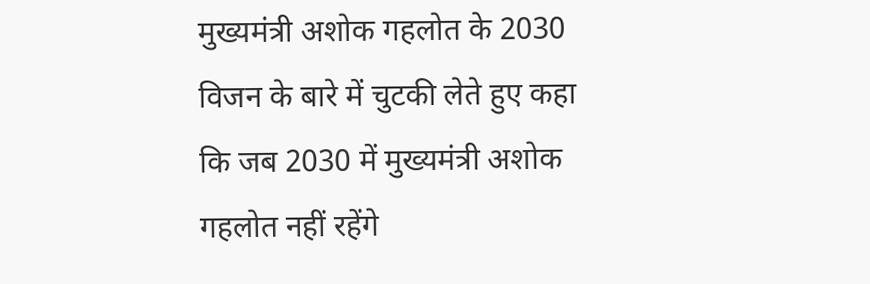मुख्यमंत्री अशोक गहलोत के 2030 विजन के बारे में चुटकी लेते हुए कहा कि जब 2030 में मुख्यमंत्री अशोक गहलोत नहीं रहेंगे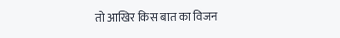तो आखिर किस बात का विजन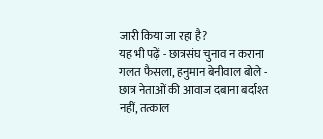जारी किया जा रहा है?
यह भी पढ़ें - छात्रसंघ चुनाव न कराना गलत फैसला, हनुमान बेनीवाल बोले - छात्र नेताओं की आवाज दबाना बर्दाश्त नहीं, तत्काल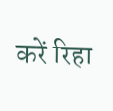करें रिहा